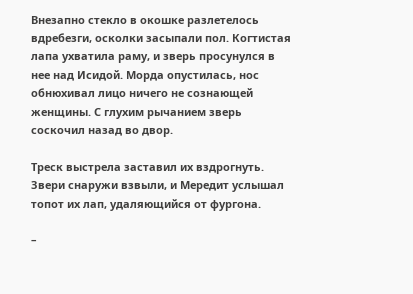Внезапно стекло в окошке разлетелось вдребезги, осколки засыпали пол. Когтистая лапа ухватила раму, и зверь просунулся в нее над Исидой. Морда опустилась, нос обнюхивал лицо ничего не сознающей женщины. С глухим рычанием зверь соскочил назад во двор.

Треск выстрела заставил их вздрогнуть. Звери снаружи взвыли, и Мередит услышал топот их лап, удаляющийся от фургона.

–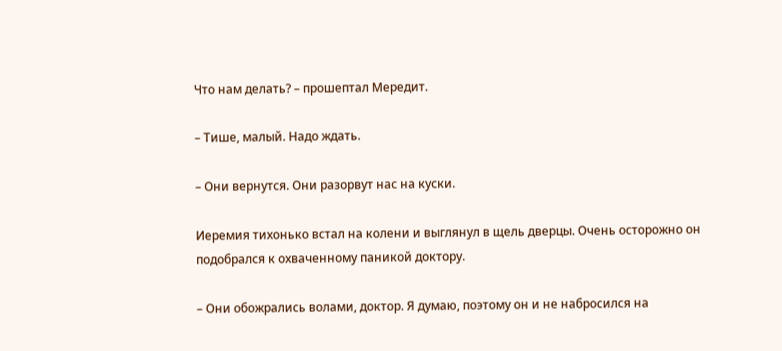Что нам делать? – прошептал Мередит.

– Тише, малый. Надо ждать.

– Они вернутся. Они разорвут нас на куски.

Иеремия тихонько встал на колени и выглянул в щель дверцы. Очень осторожно он подобрался к охваченному паникой доктору.

– Они обожрались волами, доктор. Я думаю, поэтому он и не набросился на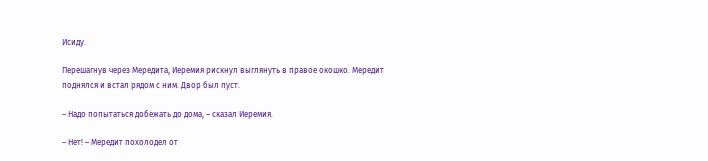Исиду.

Перешагнув через Мередита, Иеремия рискнул выглянуть в правое окошко. Мередит поднялся и встал рядом с ним. Двор был пуст.

– Надо попытаться добежать до дома, – сказал Иеремия.

– Нет! – Мередит похолодел от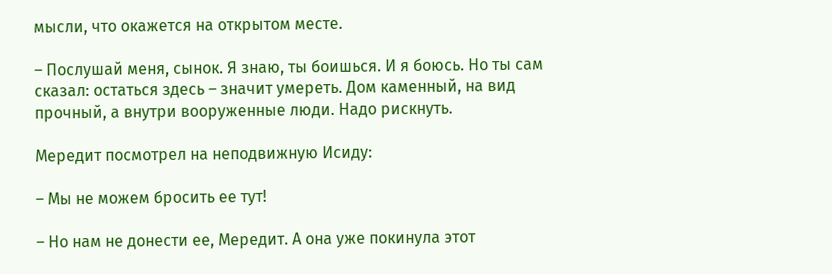мысли, что окажется на открытом месте.

– Послушай меня, сынок. Я знаю, ты боишься. И я боюсь. Но ты сам сказал: остаться здесь – значит умереть. Дом каменный, на вид прочный, а внутри вооруженные люди. Надо рискнуть.

Мередит посмотрел на неподвижную Исиду:

– Мы не можем бросить ее тут!

– Но нам не донести ее, Мередит. А она уже покинула этот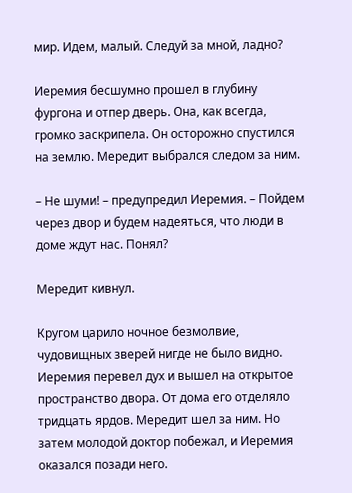мир. Идем, малый. Следуй за мной, ладно?

Иеремия бесшумно прошел в глубину фургона и отпер дверь. Она, как всегда, громко заскрипела. Он осторожно спустился на землю. Мередит выбрался следом за ним.

– Не шуми! – предупредил Иеремия. – Пойдем через двор и будем надеяться, что люди в доме ждут нас. Понял?

Мередит кивнул.

Кругом царило ночное безмолвие, чудовищных зверей нигде не было видно. Иеремия перевел дух и вышел на открытое пространство двора. От дома его отделяло тридцать ярдов. Мередит шел за ним. Но затем молодой доктор побежал, и Иеремия оказался позади него.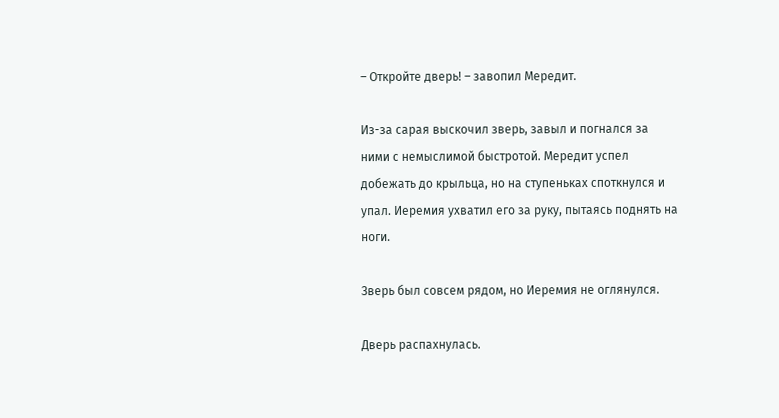– Откройте дверь! – завопил Мередит.

Из-за сарая выскочил зверь, завыл и погнался за ними с немыслимой быстротой. Мередит успел добежать до крыльца, но на ступеньках споткнулся и упал. Иеремия ухватил его за руку, пытаясь поднять на ноги.

Зверь был совсем рядом, но Иеремия не оглянулся.

Дверь распахнулась.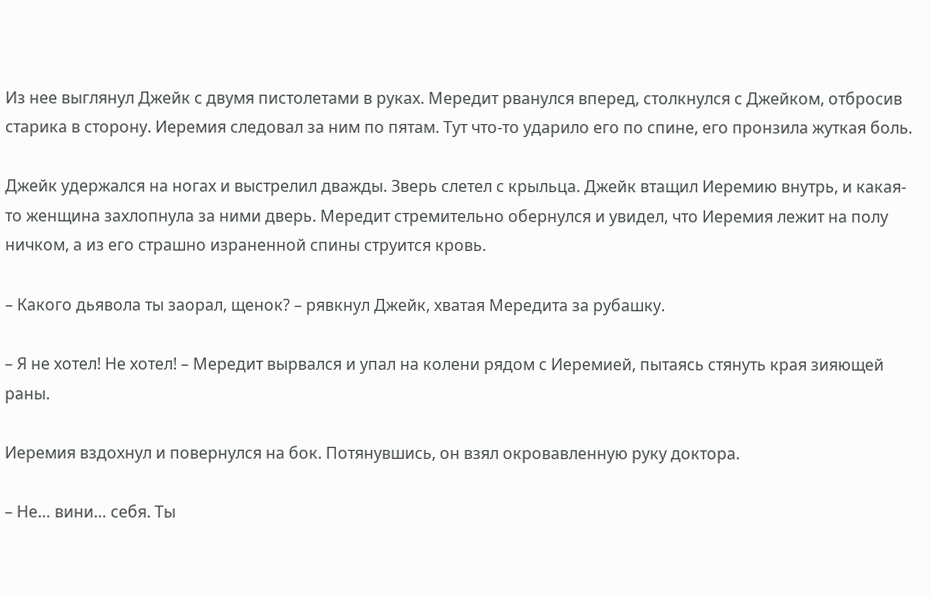Из нее выглянул Джейк с двумя пистолетами в руках. Мередит рванулся вперед, столкнулся с Джейком, отбросив старика в сторону. Иеремия следовал за ним по пятам. Тут что-то ударило его по спине, его пронзила жуткая боль.

Джейк удержался на ногах и выстрелил дважды. Зверь слетел с крыльца. Джейк втащил Иеремию внутрь, и какая-то женщина захлопнула за ними дверь. Мередит стремительно обернулся и увидел, что Иеремия лежит на полу ничком, а из его страшно израненной спины струится кровь.

– Какого дьявола ты заорал, щенок? – рявкнул Джейк, хватая Мередита за рубашку.

– Я не хотел! Не хотел! – Мередит вырвался и упал на колени рядом с Иеремией, пытаясь стянуть края зияющей раны.

Иеремия вздохнул и повернулся на бок. Потянувшись, он взял окровавленную руку доктора.

– Не… вини… себя. Ты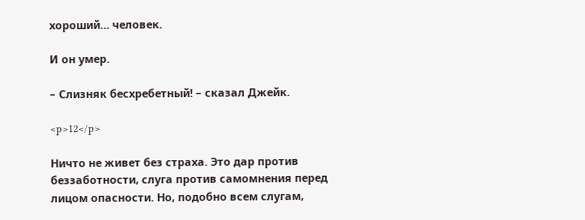хороший… человек.

И он умер.

– Слизняк бесхребетный! – сказал Джейк.

<p>12</p>

Ничто не живет без страха. Это дар против беззаботности, слуга против самомнения перед лицом опасности. Но, подобно всем слугам,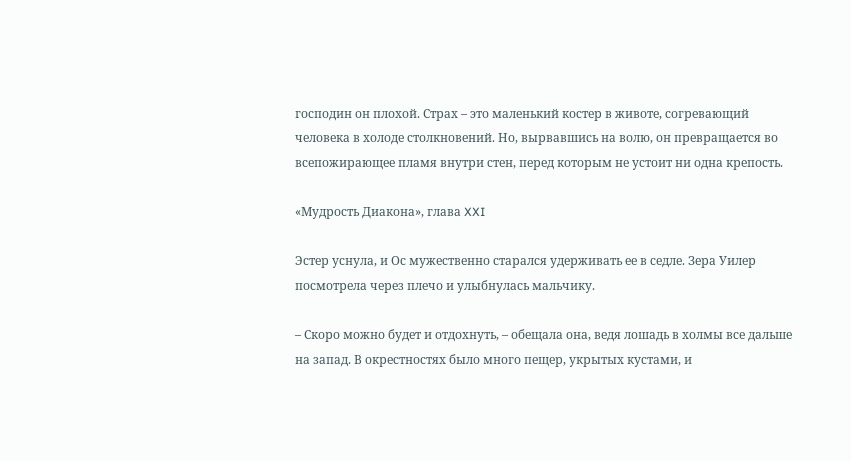господин он плохой. Страх – это маленький костер в животе, согревающий человека в холоде столкновений. Но, вырвавшись на волю, он превращается во всепожирающее пламя внутри стен, перед которым не устоит ни одна крепость.

«Мудрость Диакона», глава XXI

Эстер уснула, и Ос мужественно старался удерживать ее в седле. Зера Уилер посмотрела через плечо и улыбнулась мальчику.

– Скоро можно будет и отдохнуть, – обещала она, ведя лошадь в холмы все дальше на запад. В окрестностях было много пещер, укрытых кустами, и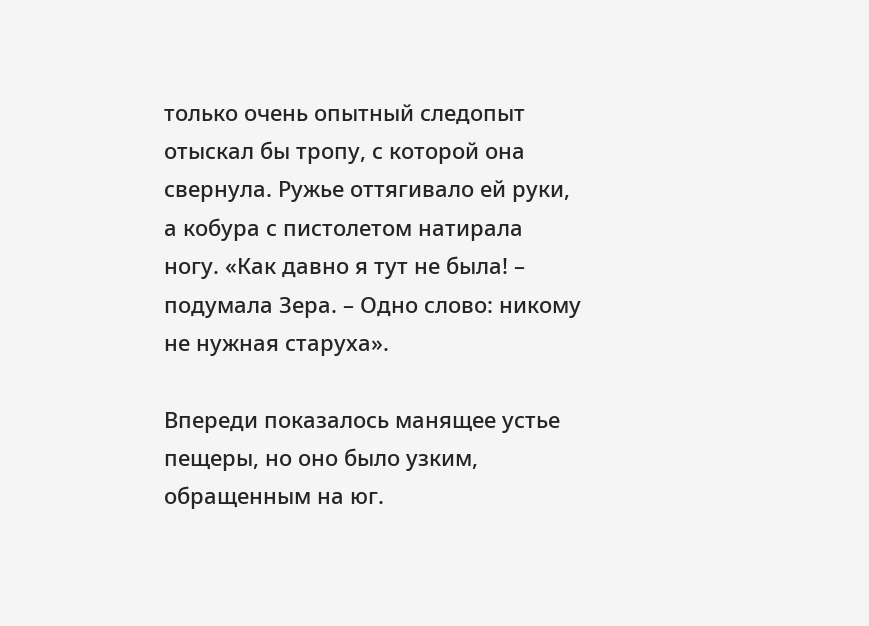только очень опытный следопыт отыскал бы тропу, с которой она свернула. Ружье оттягивало ей руки, а кобура с пистолетом натирала ногу. «Как давно я тут не была! – подумала Зера. – Одно слово: никому не нужная старуха».

Впереди показалось манящее устье пещеры, но оно было узким, обращенным на юг.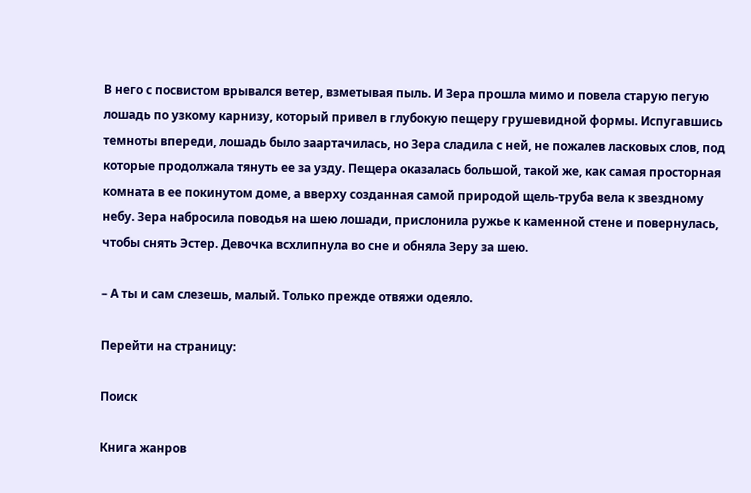В него с посвистом врывался ветер, взметывая пыль. И Зера прошла мимо и повела старую пегую лошадь по узкому карнизу, который привел в глубокую пещеру грушевидной формы. Испугавшись темноты впереди, лошадь было заартачилась, но Зера сладила с ней, не пожалев ласковых слов, под которые продолжала тянуть ее за узду. Пещера оказалась большой, такой же, как самая просторная комната в ее покинутом доме, а вверху созданная самой природой щель-труба вела к звездному небу. Зера набросила поводья на шею лошади, прислонила ружье к каменной стене и повернулась, чтобы снять Эстер. Девочка всхлипнула во сне и обняла Зеру за шею.

– А ты и сам слезешь, малый. Только прежде отвяжи одеяло.

Перейти на страницу:

Поиск

Книга жанров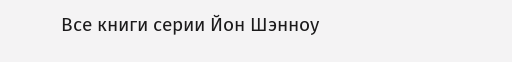Все книги серии Йон Шэнноу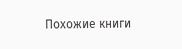Похожие книги